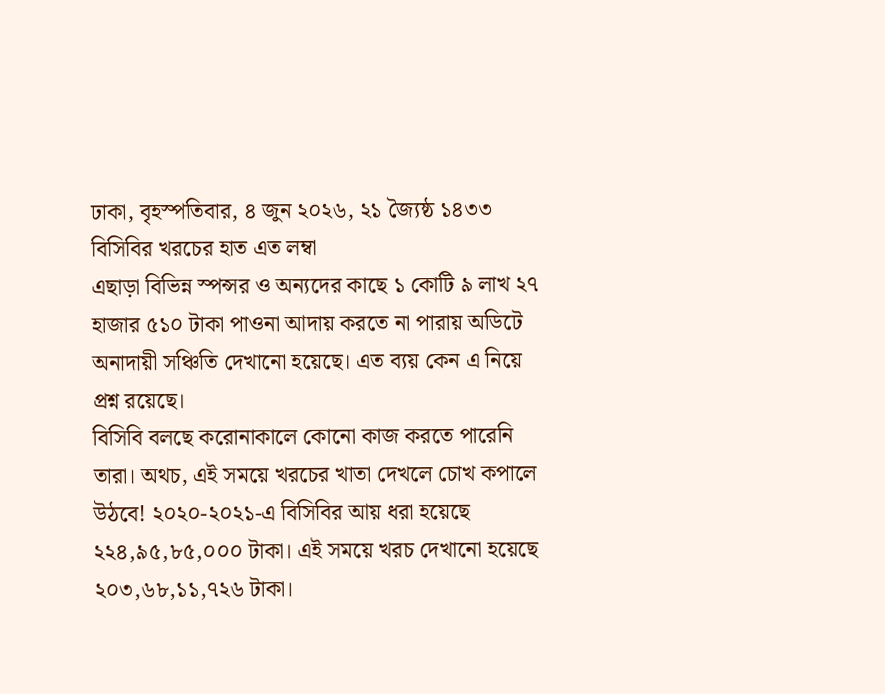ঢাকা, বৃহস্পতিবার, ৪ জুন ২০২৬, ২১ জ্যৈষ্ঠ ১৪৩৩
বিসিবির খরচের হাত এত লম্বা
এছাড়া বিভিন্ন স্পন্সর ও অন্যদের কাছে ১ কোটি ৯ লাখ ২৭ হাজার ৫১০ টাকা পাওনা আদায় করতে না পারায় অডিটে অনাদায়ী সঞ্চিতি দেখানো হয়েছে। এত ব্যয় কেন এ নিয়ে প্রশ্ন রয়েছে।
বিসিবি বলছে করোনাকালে কোনো কাজ করতে পারেনি তারা। অথচ, এই সময়ে খরচের খাতা দেখলে চোখ কপালে উঠবে! ২০২০-২০২১-এ বিসিবির আয় ধরা হয়েছে ২২৪,৯৫,৮৫,০০০ টাকা। এই সময়ে খরচ দেখানো হয়েছে ২০৩,৬৮,১১,৭২৬ টাকা।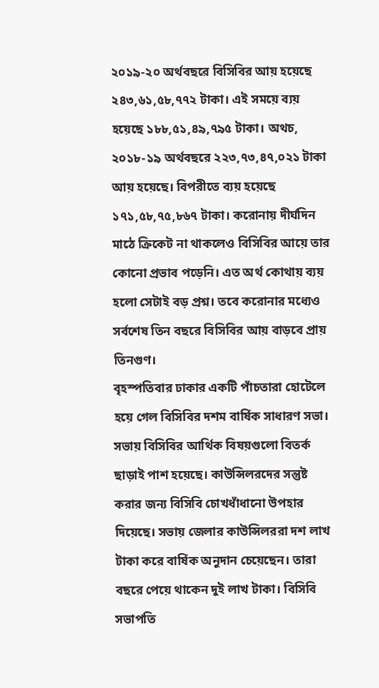২০১৯-২০ অর্থবছরে বিসিবির আয় হয়েছে ২৪৩,৬১,৫৮,৭৭২ টাকা। এই সময়ে ব্যয় হয়েছে ১৮৮,৫১,৪৯,৭৯৫ টাকা। অথচ, ২০১৮-১৯ অর্থবছরে ২২৩,৭৩,৪৭,০২১ টাকা আয় হয়েছে। বিপরীতে ব্যয় হয়েছে ১৭১,৫৮,৭৫,৮৬৭ টাকা। করোনায় দীর্ঘদিন মাঠে ক্রিকেট না থাকলেও বিসিবির আয়ে তার কোনো প্রভাব পড়েনি। এত অর্থ কোথায় ব্যয় হলো সেটাই বড় প্রশ্ন। তবে করোনার মধ্যেও সর্বশেষ তিন বছরে বিসিবির আয় বাড়বে প্রায় তিনগুণ।
বৃহস্পতিবার ঢাকার একটি পাঁচতারা হোটেলে হয়ে গেল বিসিবির দশম বার্ষিক সাধারণ সভা। সভায় বিসিবির আর্থিক বিষয়গুলো বিতর্ক ছাড়াই পাশ হয়েছে। কাউন্সিলরদের সন্তুষ্ট করার জন্য বিসিবি চোখধাঁধানো উপহার দিয়েছে। সভায় জেলার কাউন্সিলররা দশ লাখ টাকা করে বার্ষিক অনুদান চেয়েছেন। তারা বছরে পেয়ে থাকেন দুই লাখ টাকা। বিসিবি সভাপতি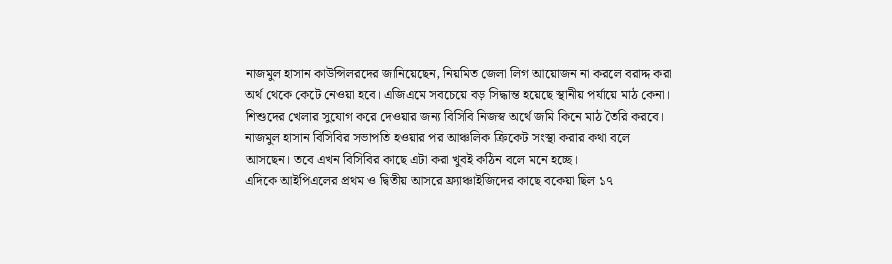নাজমুল হাসান কাউন্সিলরদের জানিয়েছেন, নিয়মিত জেলা লিগ আয়োজন না করলে বরাদ্দ করা অর্থ থেকে কেটে নেওয়া হবে। এজিএমে সবচেয়ে বড় সিদ্ধান্ত হয়েছে স্থানীয় পর্যায়ে মাঠ কেনা। শিশুদের খেলার সুযোগ করে দেওয়ার জন্য বিসিবি নিজস্ব অর্থে জমি কিনে মাঠ তৈরি করবে। নাজমুল হাসান বিসিবির সভাপতি হওয়ার পর আঞ্চলিক ক্রিকেট সংস্থা করার কথা বলে আসছেন। তবে এখন বিসিবির কাছে এটা করা খুবই কঠিন বলে মনে হচ্ছে।
এদিকে আইপিএলের প্রথম ও দ্বিতীয় আসরে ফ্র্যাঞ্চাইজিদের কাছে বকেয়া ছিল ১৭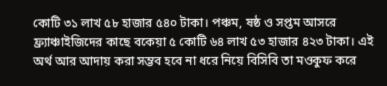কোটি ৩১ লাখ ৫৮ হাজার ৫৪০ টাকা। পঞ্চম, ষষ্ঠ ও সপ্তম আসরে ফ্র্যাঞ্চাইজিদের কাছে বকেয়া ৫ কোটি ৬৪ লাখ ৫৩ হাজার ৪২৩ টাকা। এই অর্থ আর আদায় করা সম্ভব হবে না ধরে নিয়ে বিসিবি তা মওকুফ করে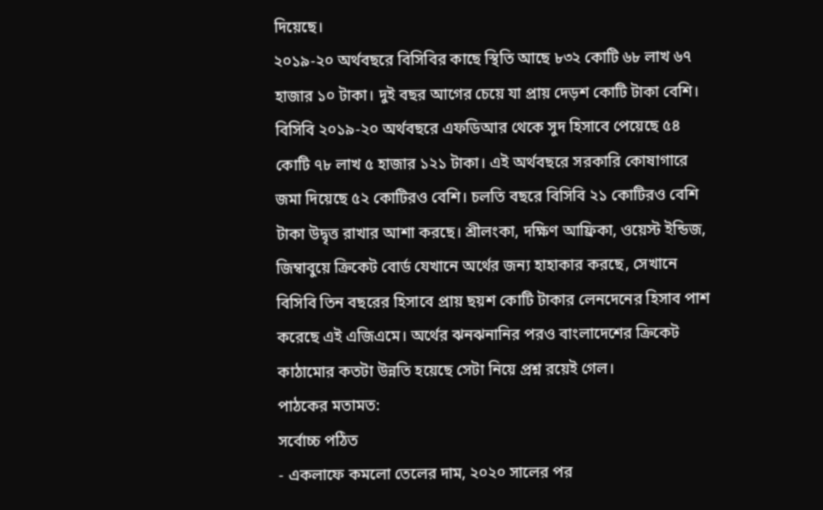দিয়েছে।
২০১৯-২০ অর্থবছরে বিসিবির কাছে স্থিতি আছে ৮৩২ কোটি ৬৮ লাখ ৬৭ হাজার ১০ টাকা। দুই বছর আগের চেয়ে যা প্রায় দেড়শ কোটি টাকা বেশি। বিসিবি ২০১৯-২০ অর্থবছরে এফডিআর থেকে সুদ হিসাবে পেয়েছে ৫৪ কোটি ৭৮ লাখ ৫ হাজার ১২১ টাকা। এই অর্থবছরে সরকারি কোষাগারে জমা দিয়েছে ৫২ কোটিরও বেশি। চলতি বছরে বিসিবি ২১ কোটিরও বেশি টাকা উদ্বৃত্ত রাখার আশা করছে। শ্রীলংকা, দক্ষিণ আফ্রিকা, ওয়েস্ট ইন্ডিজ, জিম্বাবুয়ে ক্রিকেট বোর্ড যেখানে অর্থের জন্য হাহাকার করছে, সেখানে বিসিবি তিন বছরের হিসাবে প্রায় ছয়শ কোটি টাকার লেনদেনের হিসাব পাশ করেছে এই এজিএমে। অর্থের ঝনঝনানির পরও বাংলাদেশের ক্রিকেট কাঠামোর কতটা উন্নতি হয়েছে সেটা নিয়ে প্রশ্ন রয়েই গেল।
পাঠকের মতামত:
সর্বোচ্চ পঠিত
- একলাফে কমলো তেলের দাম, ২০২০ সালের পর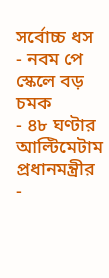সর্বোচ্চ ধস
- নবম পে স্কেলে বড় চমক
- ৪৮ ঘণ্টার আল্টিমেটাম প্রধানমন্ত্রীর
-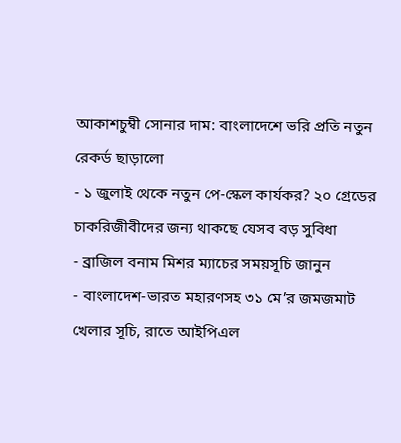আকাশচুম্বী সোনার দাম: বাংলাদেশে ভরি প্রতি নতুন রেকর্ড ছাড়ালো
- ১ জুলাই থেকে নতুন পে-স্কেল কার্যকর? ২০ গ্রেডের চাকরিজীবীদের জন্য থাকছে যেসব বড় সুবিধা
- ব্রাজিল বনাম মিশর ম্যাচের সময়সূচি জানুন
- বাংলাদেশ-ভারত মহারণসহ ৩১ মে’র জমজমাট খেলার সূচি, রাতে আইপিএল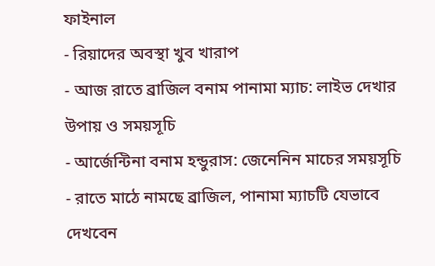ফাইনাল
- রিয়াদের অবস্থা খুব খারাপ
- আজ রাতে ব্রাজিল বনাম পানামা ম্যাচ: লাইভ দেখার উপায় ও সময়সূচি
- আর্জেন্টিনা বনাম হন্ডুরাস: জেনেনিন মাচের সময়সূচি
- রাতে মাঠে নামছে ব্রাজিল, পানামা ম্যাচটি যেভাবে দেখবেন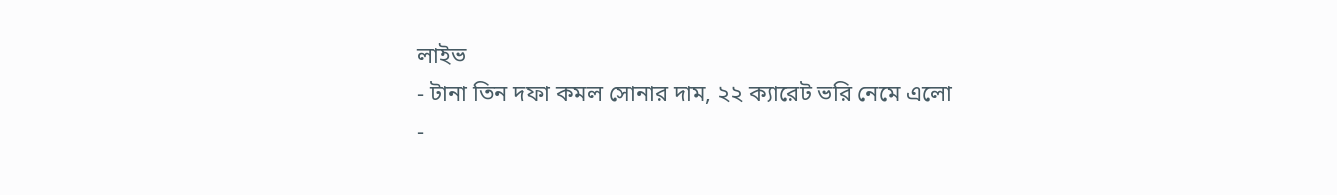লাইভ
- টানা তিন দফা কমল সোনার দাম, ২২ ক্যারেট ভরি নেমে এলো
-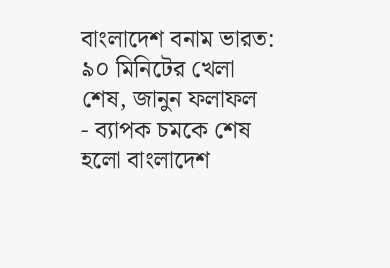বাংলাদেশ বনাম ভারত: ৯০ মিনিটের খেলা শেষ, জানুন ফলাফল
- ব্যাপক চমকে শেষ হলো বাংলাদেশ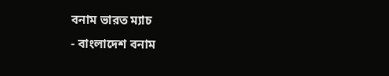বনাম ভারত ম্যাচ
- বাংলাদেশ বনাম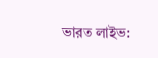ভারত লাইভ: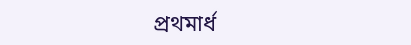প্রথমার্ধ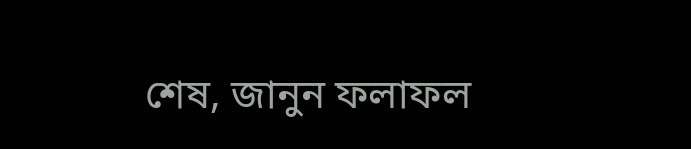শেষ, জানুন ফলাফল